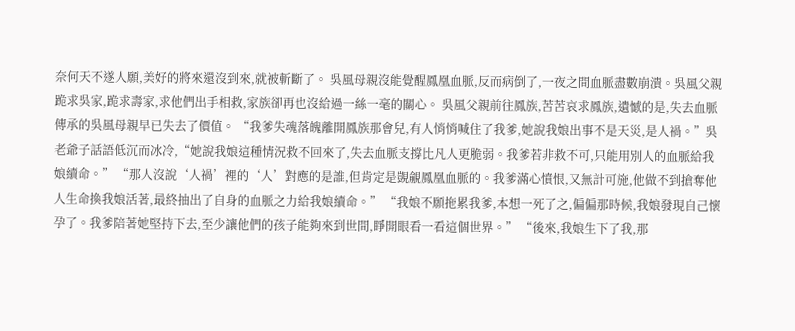奈何天不遂人願,美好的將來還沒到來,就被斬斷了。 吳風母親沒能覺醒鳳凰血脈,反而病倒了,一夜之間血脈盡數崩潰。吳風父親跪求吳家,跪求壽家,求他們出手相救,家族卻再也沒給過一絲一毫的關心。 吳風父親前往鳳族,苦苦哀求鳳族,遺憾的是,失去血脈傳承的吳風母親早已失去了價值。 “我爹失魂落魄離開鳳族那會兒,有人悄悄喊住了我爹,她說我娘出事不是天災,是人禍。”吳老爺子話語低沉而冰冷,“她說我娘這種情況救不回來了,失去血脈支撐比凡人更脆弱。我爹若非救不可,只能用別人的血脈給我娘續命。” “那人沒說‘人禍’裡的‘人’對應的是誰,但肯定是覬覦鳳凰血脈的。我爹滿心憤恨,又無計可施,他做不到搶奪他人生命換我娘活著,最終抽出了自身的血脈之力給我娘續命。” “我娘不願拖累我爹,本想一死了之,偏偏那時候,我娘發現自己懷孕了。我爹陪著她堅持下去,至少讓他們的孩子能夠來到世間,睜開眼看一看這個世界。” “後來,我娘生下了我,那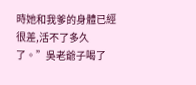時她和我爹的身體已經很差,活不了多久了。”吳老爺子喝了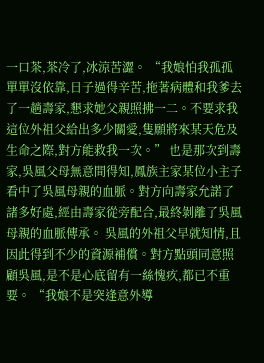一口茶,茶冷了,冰涼苦澀。 “我娘怕我孤孤單單沒依靠,日子過得辛苦,拖著病體和我爹去了一趟壽家,懇求她父親照拂一二。不要求我這位外祖父給出多少關愛,隻願將來某天危及生命之際,對方能救我一次。” 也是那次到壽家,吳風父母無意間得知,鳳族主家某位小主子看中了吳風母親的血脈。對方向壽家允諾了諸多好處,經由壽家從旁配合,最終剝離了吳風母親的血脈傳承。 吳風的外祖父早就知情,且因此得到不少的資源補償。對方點頭同意照顧吳風,是不是心底留有一絲愧疚,都已不重要。 “我娘不是突逢意外導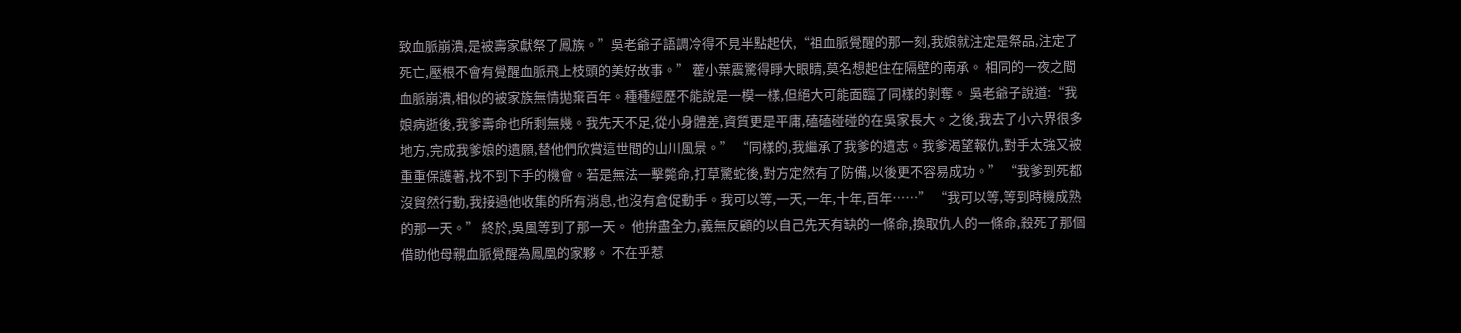致血脈崩潰,是被壽家獻祭了鳳族。”吳老爺子語調冷得不見半點起伏,“祖血脈覺醒的那一刻,我娘就注定是祭品,注定了死亡,壓根不會有覺醒血脈飛上枝頭的美好故事。” 藿小葉震驚得睜大眼睛,莫名想起住在隔壁的南承。 相同的一夜之間血脈崩潰,相似的被家族無情拋棄百年。種種經歷不能說是一模一樣,但絕大可能面臨了同樣的剝奪。 吳老爺子說道:“我娘病逝後,我爹壽命也所剩無幾。我先天不足,從小身體差,資質更是平庸,磕磕碰碰的在吳家長大。之後,我去了小六界很多地方,完成我爹娘的遺願,替他們欣賞這世間的山川風景。” “同樣的,我繼承了我爹的遺志。我爹渴望報仇,對手太強又被重重保護著,找不到下手的機會。若是無法一擊斃命,打草驚蛇後,對方定然有了防備,以後更不容易成功。” “我爹到死都沒貿然行動,我接過他收集的所有消息,也沒有倉促動手。我可以等,一天,一年,十年,百年……” “我可以等,等到時機成熟的那一天。” 終於,吳風等到了那一天。 他拚盡全力,義無反顧的以自己先天有缺的一條命,換取仇人的一條命,殺死了那個借助他母親血脈覺醒為鳳凰的家夥。 不在乎惹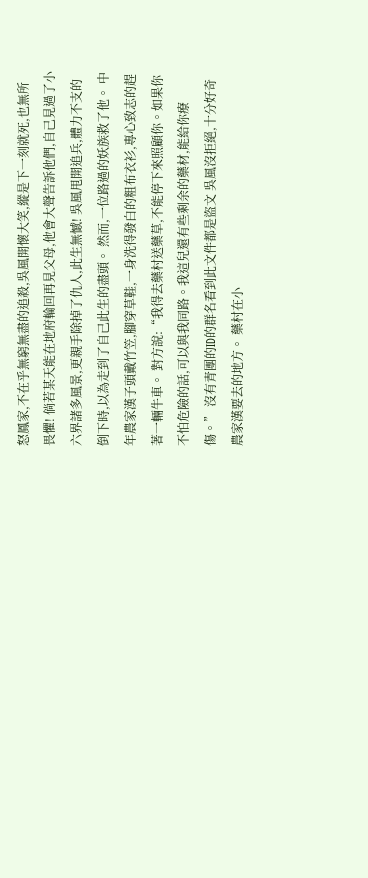怒鳳家,不在乎無窮無盡的追殺,吳風開懷大笑,縱是下一刻就死,也無所畏懼! 倘若某天能在地府輪回再見父母,他會大聲告訴他們,自己見過了小六界諸多風景,更親手除掉了仇人,此生無憾! 吳風甩開追兵,體力不支的倒下時,以為走到了自己此生的盡頭。 然而,一位路過的妖族救了他。 中年農家漢子頭戴竹笠,腳穿草鞋,一身洗得發白的粗布衣衫,專心致志的趕著一輛牛車。 對方說:“我得去藥村送藥草,不能停下來照顧你。如果你不怕危險的話,可以與我同路。我這兒還有些剩余的藥材,能給你療傷。” 沒有青團的ID的群名看到此文件都是盜文 吳風沒拒絕,十分好奇農家漢要去的地方。 藥村在小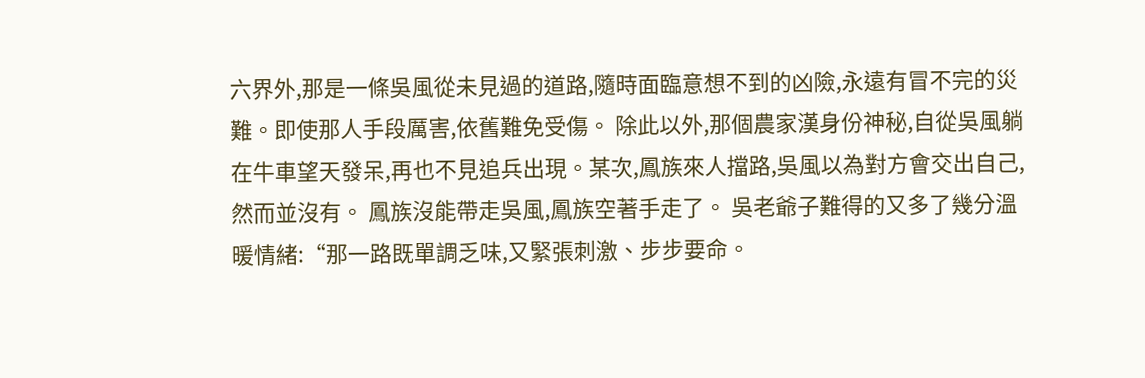六界外,那是一條吳風從未見過的道路,隨時面臨意想不到的凶險,永遠有冒不完的災難。即使那人手段厲害,依舊難免受傷。 除此以外,那個農家漢身份神秘,自從吳風躺在牛車望天發呆,再也不見追兵出現。某次,鳳族來人擋路,吳風以為對方會交出自己,然而並沒有。 鳳族沒能帶走吳風,鳳族空著手走了。 吳老爺子難得的又多了幾分溫暖情緒:“那一路既單調乏味,又緊張刺激、步步要命。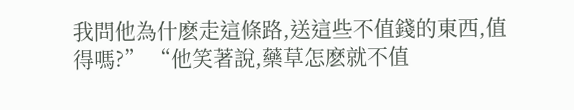我問他為什麽走這條路,送這些不值錢的東西,值得嗎?” “他笑著說,藥草怎麽就不值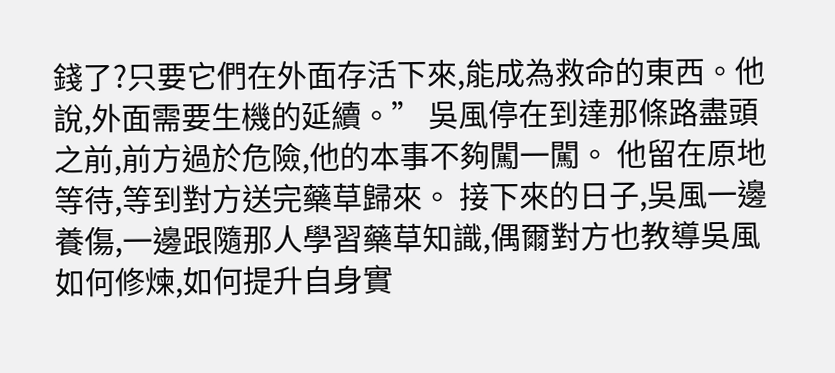錢了?只要它們在外面存活下來,能成為救命的東西。他說,外面需要生機的延續。” 吳風停在到達那條路盡頭之前,前方過於危險,他的本事不夠闖一闖。 他留在原地等待,等到對方送完藥草歸來。 接下來的日子,吳風一邊養傷,一邊跟隨那人學習藥草知識,偶爾對方也教導吳風如何修煉,如何提升自身實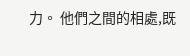力。 他們之間的相處,既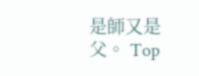是師又是父。 Top